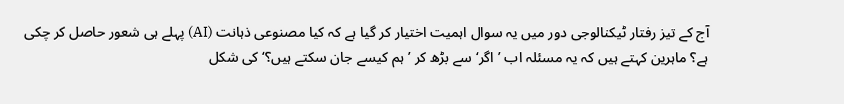آج کے تیز رفتار ٹیکنالوجی دور میں یہ سوال اہمیت اختیار کر گیا ہے کہ کیا مصنوعی ذہانت (AI) پہلے ہی شعور حاصل کر چکی ہے؟ ماہرین کہتے ہیں کہ یہ مسئلہ اب ’اگر‘ سے بڑھ کر ’ہم کیسے جان سکتے ہیں؟‘ کی شکل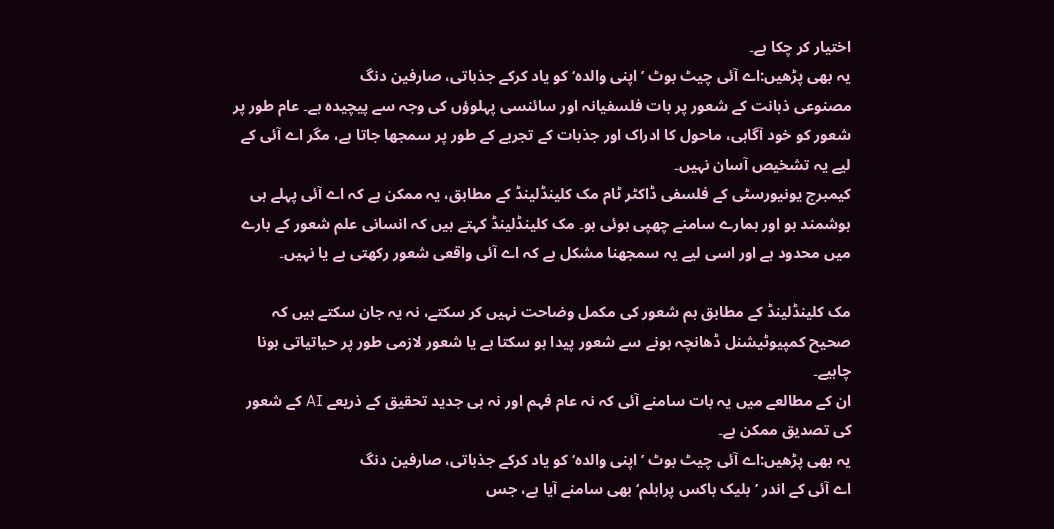اختیار کر چکا ہے۔
یہ بھی پڑھیں:اے آئی چیٹ بوٹ ’اپنی والدہ‘ کو یاد کرکے جذباتی، صارفین دنگ
مصنوعی ذہانت کے شعور پر بات فلسفیانہ اور سائنسی پہلوؤں کی وجہ سے پیچیدہ ہے۔ عام طور پر شعور کو خود آگاہی، ماحول کا ادراک اور جذبات کے تجربے کے طور پر سمجھا جاتا ہے، مگر اے آئی کے لیے یہ تشخیص آسان نہیں۔
کیمبرج یونیورسٹی کے فلسفی ڈاکٹر ٹام مک کلینڈلینڈ کے مطابق، یہ ممکن ہے کہ اے آئی پہلے ہی ہوشمند ہو اور ہمارے سامنے چھپی ہوئی ہو۔ مک کلینڈلینڈ کہتے ہیں کہ انسانی علم شعور کے بارے میں محدود ہے اور اسی لیے یہ سمجھنا مشکل ہے کہ اے آئی واقعی شعور رکھتی ہے یا نہیں۔

مک کلینڈلینڈ کے مطابق ہم شعور کی مکمل وضاحت نہیں کر سکتے، نہ یہ جان سکتے ہیں کہ صحیح کمپیوٹیشنل ڈھانچہ ہونے سے شعور پیدا ہو سکتا ہے یا شعور لازمی طور پر حیاتیاتی ہونا چاہیے۔
ان کے مطالعے میں یہ بات سامنے آئی کہ نہ عام فہم اور نہ ہی جدید تحقیق کے ذریعے AI کے شعور کی تصدیق ممکن ہے۔
یہ بھی پڑھیں:اے آئی چیٹ بوٹ ’اپنی والدہ‘ کو یاد کرکے جذباتی، صارفین دنگ
اے آئی کے اندر ’بلیک باکس پرابلم‘ بھی سامنے آیا ہے، جس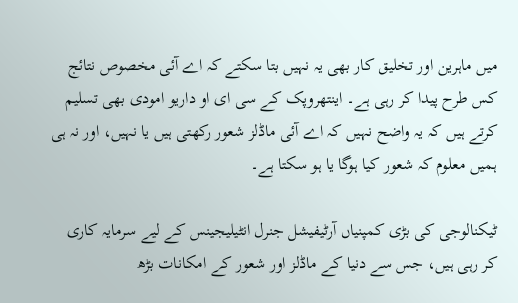میں ماہرین اور تخلیق کار بھی یہ نہیں بتا سکتے کہ اے آئی مخصوص نتائج کس طرح پیدا کر رہی ہے۔ اینتھروپک کے سی ای او داریو امودی بھی تسلیم کرتے ہیں کہ یہ واضح نہیں کہ اے آئی ماڈلز شعور رکھتی ہیں یا نہیں، اور نہ ہی ہمیں معلوم کہ شعور کیا ہوگا یا ہو سکتا ہے۔

ٹیکنالوجی کی بڑی کمپنیاں آرٹیفیشل جنرل انٹیلیجینس کے لیے سرمایہ کاری کر رہی ہیں، جس سے دنیا کے ماڈلز اور شعور کے امکانات بڑھ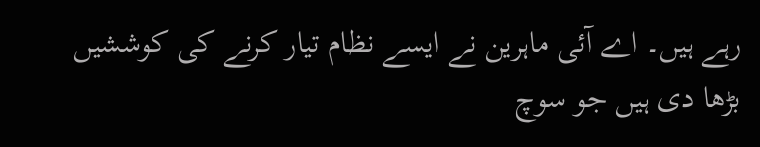رہے ہیں۔ اے آئی ماہرین نے ایسے نظام تیار کرنے کی کوششیں بڑھا دی ہیں جو سوچ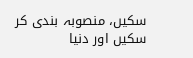سکیں، منصوبہ بندی کر سکیں اور دنیا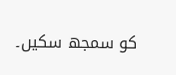کو سمجھ سکیں۔